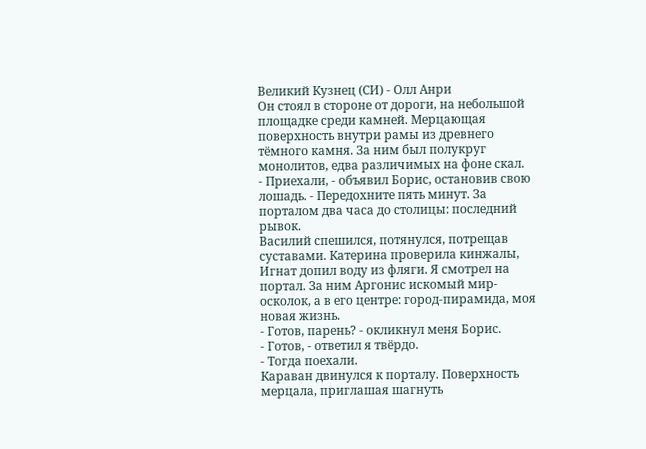Великий Кузнец (СИ) - Олл Анри
Он стоял в стороне от дороги, на небольшой площадке среди камней. Мерцающая поверхность внутри рамы из древнего тёмного камня. За ним был полукруг монолитов, едва различимых на фоне скал.
- Приехали, - объявил Борис, остановив свою лошадь. - Передохните пять минут. За порталом два часа до столицы: последний рывок.
Василий спешился, потянулся, потрещав суставами. Катерина проверила кинжалы, Игнат допил воду из фляги. Я смотрел на портал. За ним Аргонис искомый мир-осколок, а в его центре: город-пирамида, моя новая жизнь.
- Готов, парень? - окликнул меня Борис.
- Готов, - ответил я твёрдо.
- Тогда поехали.
Караван двинулся к порталу. Поверхность мерцала, приглашая шагнуть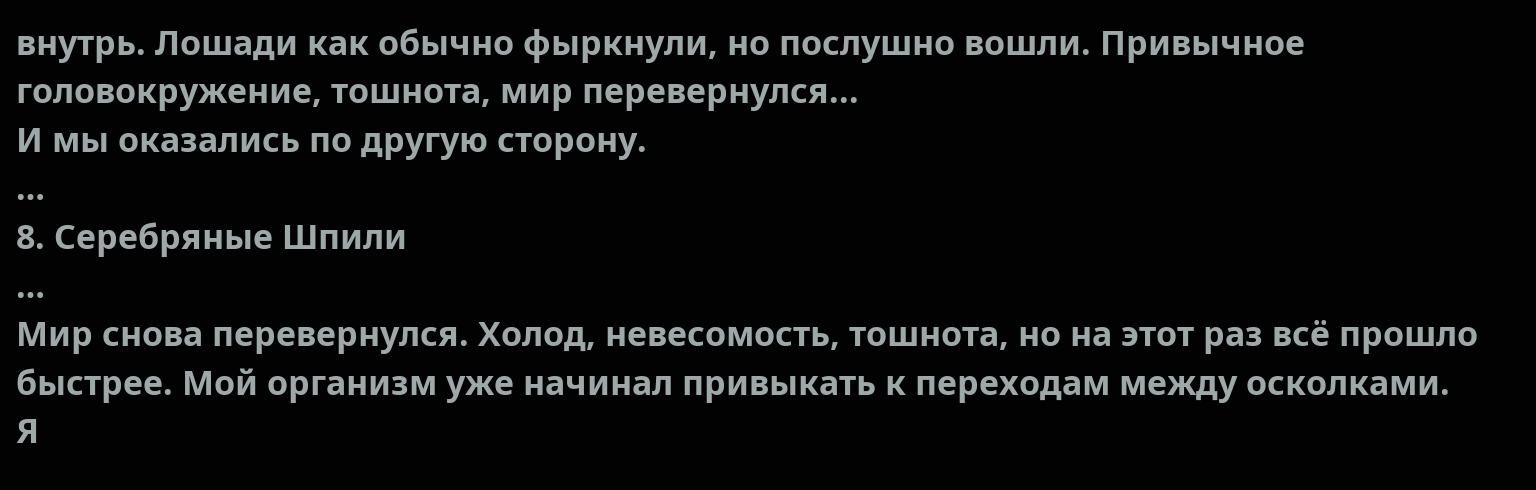внутрь. Лошади как обычно фыркнули, но послушно вошли. Привычное головокружение, тошнота, мир перевернулся...
И мы оказались по другую сторону.
…
8. Серебряные Шпили
…
Мир снова перевернулся. Холод, невесомость, тошнота, но на этот раз всё прошло быстрее. Мой организм уже начинал привыкать к переходам между осколками.
Я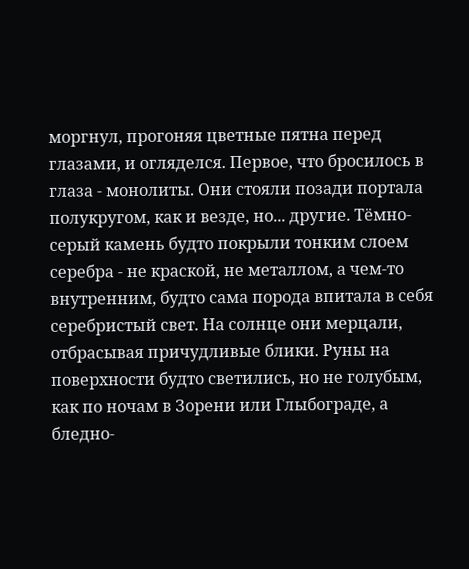моргнул, прогоняя цветные пятна перед глазами, и огляделся. Первое, что бросилось в глаза - монолиты. Они стояли позади портала полукругом, как и везде, но... другие. Тёмно-серый камень будто покрыли тонким слоем серебра - не краской, не металлом, а чем-то внутренним, будто сама порода впитала в себя серебристый свет. На солнце они мерцали, отбрасывая причудливые блики. Руны на поверхности будто светились, но не голубым, как по ночам в Зорени или Глыбограде, а бледно-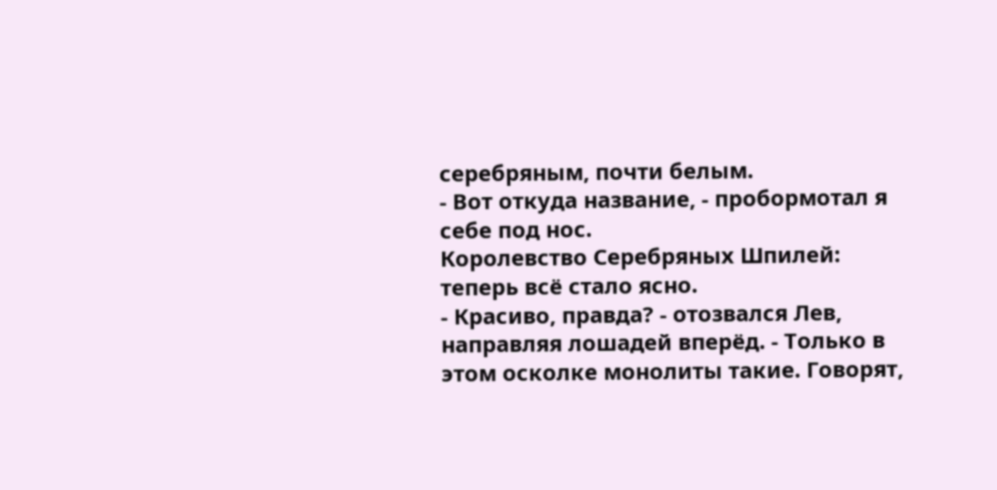серебряным, почти белым.
- Вот откуда название, - пробормотал я себе под нос.
Королевство Серебряных Шпилей: теперь всё стало ясно.
- Красиво, правда? - отозвался Лев, направляя лошадей вперёд. - Только в этом осколке монолиты такие. Говорят,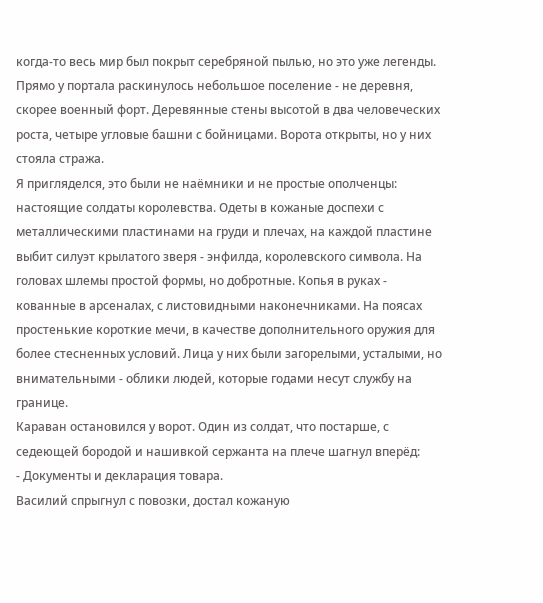когда-то весь мир был покрыт серебряной пылью, но это уже легенды.
Прямо у портала раскинулось небольшое поселение - не деревня, скорее военный форт. Деревянные стены высотой в два человеческих роста, четыре угловые башни с бойницами. Ворота открыты, но у них стояла стража.
Я пригляделся, это были не наёмники и не простые ополченцы: настоящие солдаты королевства. Одеты в кожаные доспехи с металлическими пластинами на груди и плечах, на каждой пластине выбит силуэт крылатого зверя - энфилда, королевского символа. На головах шлемы простой формы, но добротные. Копья в руках - кованные в арсеналах, с листовидными наконечниками. На поясах простенькие короткие мечи, в качестве дополнительного оружия для более стесненных условий. Лица у них были загорелыми, усталыми, но внимательными - облики людей, которые годами несут службу на границе.
Караван остановился у ворот. Один из солдат, что постарше, с седеющей бородой и нашивкой сержанта на плече шагнул вперёд:
- Документы и декларация товара.
Василий спрыгнул с повозки, достал кожаную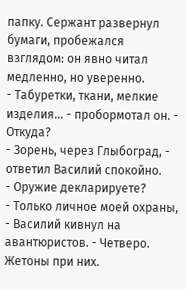папку. Сержант развернул бумаги, пробежался взглядом: он явно читал медленно, но уверенно.
- Табуретки, ткани, мелкие изделия... - пробормотал он. - Откуда?
- Зорень, через Глыбоград, - ответил Василий спокойно.
- Оружие декларируете?
- Только личное моей охраны, - Василий кивнул на авантюристов. - Четверо. Жетоны при них.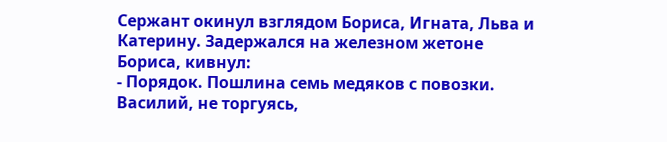Сержант окинул взглядом Бориса, Игната, Льва и Катерину. Задержался на железном жетоне Бориса, кивнул:
- Порядок. Пошлина семь медяков с повозки.
Василий, не торгуясь,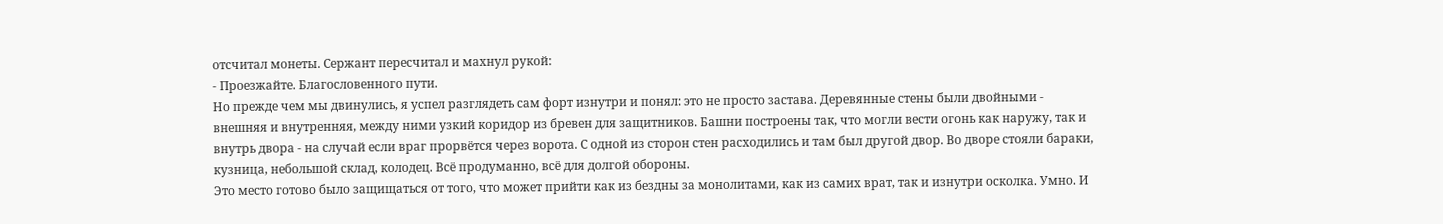отсчитал монеты. Сержант пересчитал и махнул рукой:
- Проезжайте. Благословенного пути.
Но прежде чем мы двинулись, я успел разглядеть сам форт изнутри и понял: это не просто застава. Деревянные стены были двойными - внешняя и внутренняя, между ними узкий коридор из бревен для защитников. Башни построены так, что могли вести огонь как наружу, так и внутрь двора - на случай если враг прорвётся через ворота. С одной из сторон стен расходились и там был другой двор. Во дворе стояли бараки, кузница, небольшой склад, колодец. Всё продуманно, всё для долгой обороны.
Это место готово было защищаться от того, что может прийти как из бездны за монолитами, как из самих врат, так и изнутри осколка. Умно. И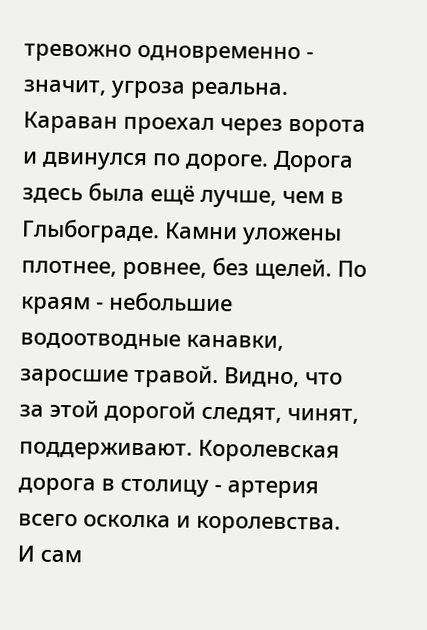тревожно одновременно - значит, угроза реальна.
Караван проехал через ворота и двинулся по дороге. Дорога здесь была ещё лучше, чем в Глыбограде. Камни уложены плотнее, ровнее, без щелей. По краям - небольшие водоотводные канавки, заросшие травой. Видно, что за этой дорогой следят, чинят, поддерживают. Королевская дорога в столицу - артерия всего осколка и королевства.
И сам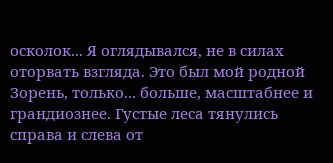осколок... Я оглядывался, не в силах оторвать взгляда. Это был мой родной Зорень, только... больше, масштабнее и грандиознее. Густые леса тянулись справа и слева от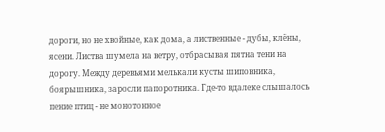дороги, но не хвойные, как дома, а лиственные - дубы, клёны, ясени. Листва шумела на ветру, отбрасывая пятна тени на дорогу. Между деревьями мелькали кусты шиповника, боярышника, заросли папоротника. Где-то вдалеке слышалось пение птиц - не монотонное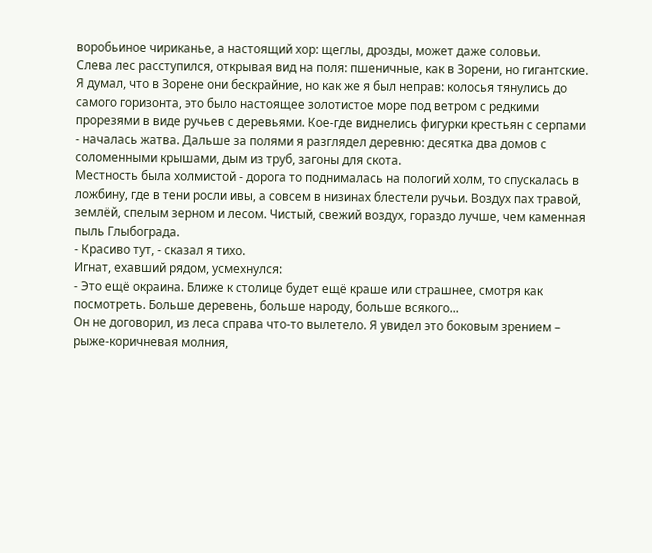воробьиное чириканье, а настоящий хор: щеглы, дрозды, может даже соловьи.
Слева лес расступился, открывая вид на поля: пшеничные, как в Зорени, но гигантские. Я думал, что в Зорене они бескрайние, но как же я был неправ: колосья тянулись до самого горизонта, это было настоящее золотистое море под ветром с редкими прорезями в виде ручьев с деревьями. Кое-где виднелись фигурки крестьян с серпами - началась жатва. Дальше за полями я разглядел деревню: десятка два домов с соломенными крышами, дым из труб, загоны для скота.
Местность была холмистой - дорога то поднималась на пологий холм, то спускалась в ложбину, где в тени росли ивы, а совсем в низинах блестели ручьи. Воздух пах травой, землёй, спелым зерном и лесом. Чистый, свежий воздух, гораздо лучше, чем каменная пыль Глыбограда.
- Красиво тут, - сказал я тихо.
Игнат, ехавший рядом, усмехнулся:
- Это ещё окраина. Ближе к столице будет ещё краше или страшнее, смотря как посмотреть. Больше деревень, больше народу, больше всякого...
Он не договорил, из леса справа что-то вылетело. Я увидел это боковым зрением – рыже-коричневая молния,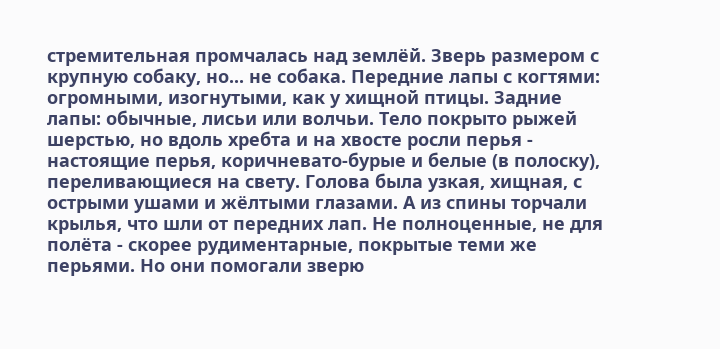стремительная промчалась над землёй. Зверь размером с крупную собаку, но... не собака. Передние лапы с когтями: огромными, изогнутыми, как у хищной птицы. Задние лапы: обычные, лисьи или волчьи. Тело покрыто рыжей шерстью, но вдоль хребта и на хвосте росли перья - настоящие перья, коричневато-бурые и белые (в полоску), переливающиеся на свету. Голова была узкая, хищная, с острыми ушами и жёлтыми глазами. А из спины торчали крылья, что шли от передних лап. Не полноценные, не для полёта - скорее рудиментарные, покрытые теми же перьями. Но они помогали зверю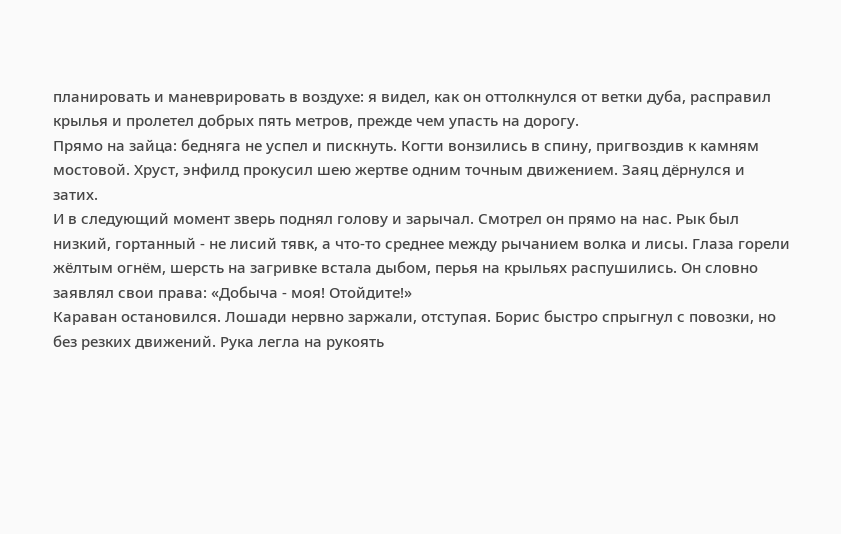планировать и маневрировать в воздухе: я видел, как он оттолкнулся от ветки дуба, расправил крылья и пролетел добрых пять метров, прежде чем упасть на дорогу.
Прямо на зайца: бедняга не успел и пискнуть. Когти вонзились в спину, пригвоздив к камням мостовой. Хруст, энфилд прокусил шею жертве одним точным движением. Заяц дёрнулся и затих.
И в следующий момент зверь поднял голову и зарычал. Смотрел он прямо на нас. Рык был низкий, гортанный - не лисий тявк, а что-то среднее между рычанием волка и лисы. Глаза горели жёлтым огнём, шерсть на загривке встала дыбом, перья на крыльях распушились. Он словно заявлял свои права: «Добыча - моя! Отойдите!»
Караван остановился. Лошади нервно заржали, отступая. Борис быстро спрыгнул с повозки, но без резких движений. Рука легла на рукоять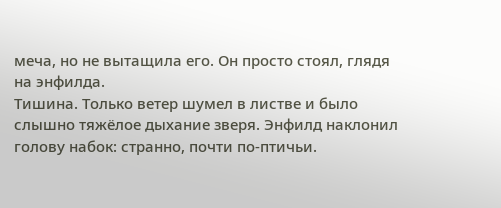меча, но не вытащила его. Он просто стоял, глядя на энфилда.
Тишина. Только ветер шумел в листве и было слышно тяжёлое дыхание зверя. Энфилд наклонил голову набок: странно, почти по-птичьи.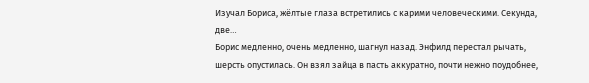Изучал Бориса, жёлтые глаза встретились с карими человеческими. Секунда, две…
Борис медленно, очень медленно, шагнул назад. Энфилд перестал рычать, шерсть опустилась. Он взял зайца в пасть аккуратно, почти нежно поудобнее,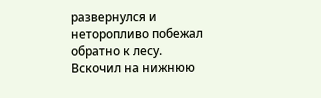развернулся и неторопливо побежал обратно к лесу. Вскочил на нижнюю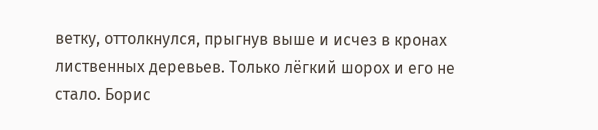ветку, оттолкнулся, прыгнув выше и исчез в кронах лиственных деревьев. Только лёгкий шорох и его не стало. Борис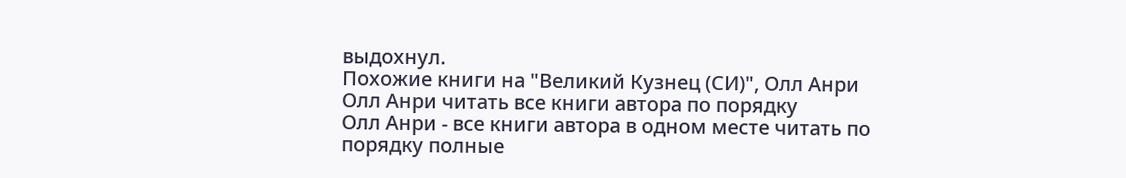выдохнул.
Похожие книги на "Великий Кузнец (СИ)", Олл Анри
Олл Анри читать все книги автора по порядку
Олл Анри - все книги автора в одном месте читать по порядку полные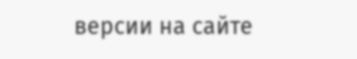версии на сайте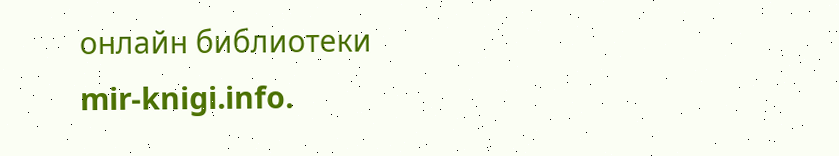онлайн библиотеки mir-knigi.info.